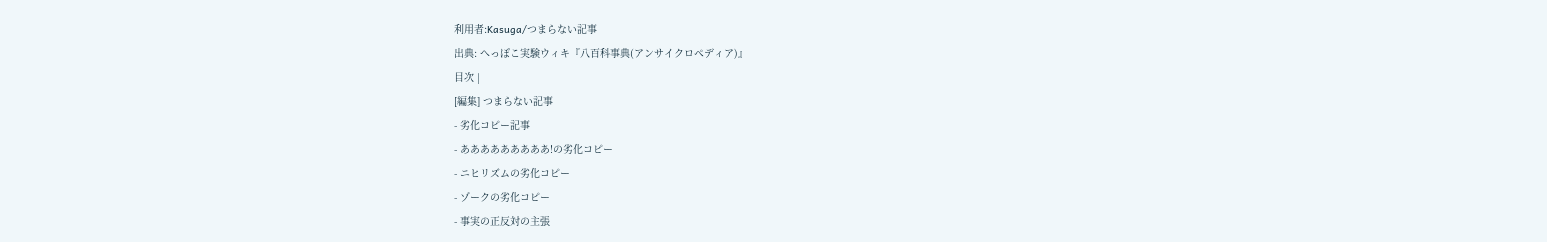利用者:Kasuga/つまらない記事
出典: へっぽこ実験ウィキ『八百科事典(アンサイクロペディア)』
目次 |
[編集] つまらない記事
- 劣化コピー記事
- あああああああああ!の劣化コピー
- ニヒリズムの劣化コピー
- ゾークの劣化コピー
- 事実の正反対の主張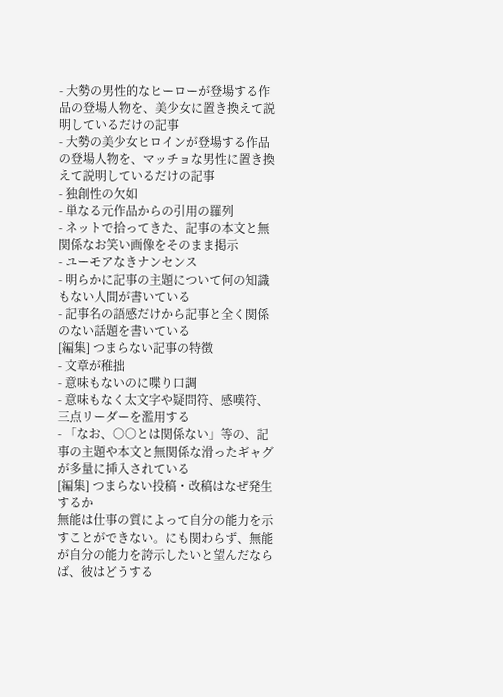- 大勢の男性的なヒーローが登場する作品の登場人物を、美少女に置き換えて説明しているだけの記事
- 大勢の美少女ヒロインが登場する作品の登場人物を、マッチョな男性に置き換えて説明しているだけの記事
- 独創性の欠如
- 単なる元作品からの引用の羅列
- ネットで拾ってきた、記事の本文と無関係なお笑い画像をそのまま掲示
- ユーモアなきナンセンス
- 明らかに記事の主題について何の知識もない人間が書いている
- 記事名の語感だけから記事と全く関係のない話題を書いている
[編集] つまらない記事の特徴
- 文章が稚拙
- 意味もないのに喋り口調
- 意味もなく太文字や疑問符、感嘆符、三点リーダーを濫用する
- 「なお、○○とは関係ない」等の、記事の主題や本文と無関係な滑ったギャグが多量に挿入されている
[編集] つまらない投稿・改稿はなぜ発生するか
無能は仕事の質によって自分の能力を示すことができない。にも関わらず、無能が自分の能力を誇示したいと望んだならば、彼はどうする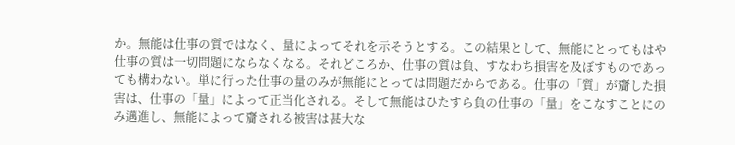か。無能は仕事の質ではなく、量によってそれを示そうとする。この結果として、無能にとってもはや仕事の質は一切問題にならなくなる。それどころか、仕事の質は負、すなわち損害を及ぼすものであっても構わない。単に行った仕事の量のみが無能にとっては問題だからである。仕事の「質」が齎した損害は、仕事の「量」によって正当化される。そして無能はひたすら負の仕事の「量」をこなすことにのみ邁進し、無能によって齎される被害は甚大な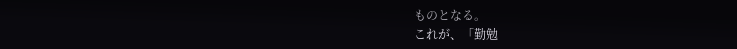ものとなる。
これが、「勤勉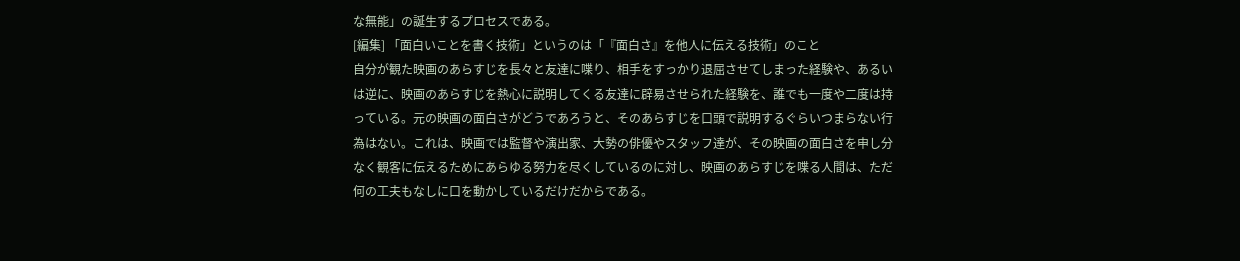な無能」の誕生するプロセスである。
[編集] 「面白いことを書く技術」というのは「『面白さ』を他人に伝える技術」のこと
自分が観た映画のあらすじを長々と友達に喋り、相手をすっかり退屈させてしまった経験や、あるいは逆に、映画のあらすじを熱心に説明してくる友達に辟易させられた経験を、誰でも一度や二度は持っている。元の映画の面白さがどうであろうと、そのあらすじを口頭で説明するぐらいつまらない行為はない。これは、映画では監督や演出家、大勢の俳優やスタッフ達が、その映画の面白さを申し分なく観客に伝えるためにあらゆる努力を尽くしているのに対し、映画のあらすじを喋る人間は、ただ何の工夫もなしに口を動かしているだけだからである。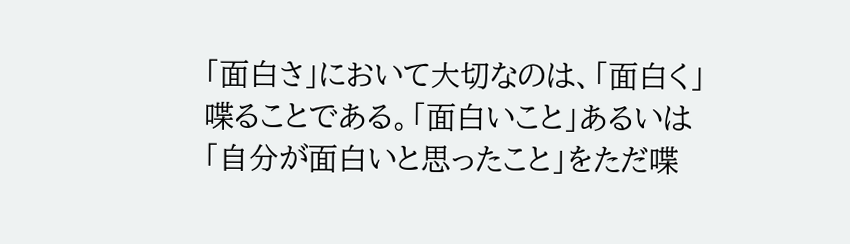「面白さ」において大切なのは、「面白く」喋ることである。「面白いこと」あるいは「自分が面白いと思ったこと」をただ喋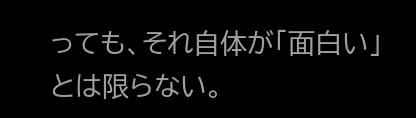っても、それ自体が「面白い」とは限らない。